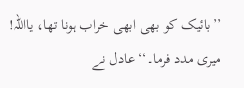’’بائیک کو بھی ابھی خراب ہونا تھا، یااللہ! میری مدد فرما۔‘‘عادل نے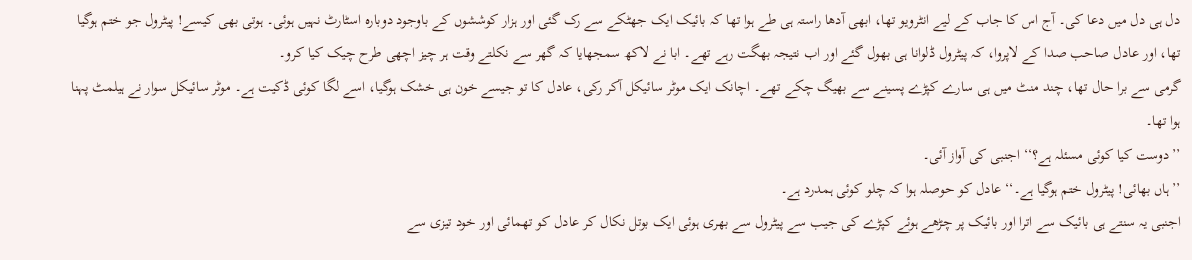دل ہی دل میں دعا کی۔ آج اس کا جاب کے لیے انٹرویو تھا، ابھی آدھا راستہ ہی طے ہوا تھا کہ بائیک ایک جھٹکے سے رک گئی اور ہزار کوششوں کے باوجود دوبارہ اسٹارٹ نہیں ہوئی۔ ہوتی بھی کیسے! پیٹرول جو ختم ہوگیا تھا، اور عادل صاحب صدا کے لاپروا، کہ پیٹرول ڈلوانا ہی بھول گئے اور اب نتیجہ بھگت رہے تھے۔ ابا نے لاکھ سمجھایا کہ گھر سے نکلتے وقت ہر چیز اچھی طرح چیک کیا کرو۔
گرمی سے برا حال تھا، چند منٹ میں ہی سارے کپڑے پسینے سے بھیگ چکے تھے۔ اچانک ایک موٹر سائیکل آکر رکی، عادل کا تو جیسے خون ہی خشک ہوگیا، اسے لگا کوئی ڈکیت ہے۔ موٹر سائیکل سوار نے ہیلمٹ پہنا ہوا تھا۔
’’دوست کیا کوئی مسئلہ ہے؟‘‘ اجنبی کی آواز آئی۔
’’ہاں بھائی! پیٹرول ختم ہوگیا ہے۔‘‘ عادل کو حوصلہ ہوا کہ چلو کوئی ہمدرد ہے۔
اجنبی یہ سنتے ہی بائیک سے اترا اور بائیک پر چڑھے ہوئے کپڑے کی جیب سے پیٹرول سے بھری ہوئی ایک بوتل نکال کر عادل کو تھمائی اور خود تیزی سے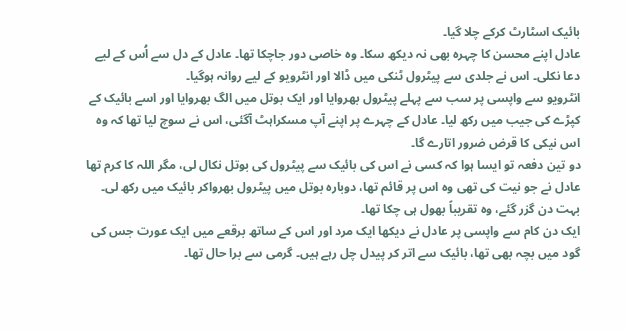بائیک اسٹارٹ کرکے چلا گیا۔
عادل اپنے محسن کا چہرہ بھی نہ دیکھ سکا۔ وہ خاصی دور جاچکا تھا۔ عادل کے دل سے اُس کے لیے دعا نکلی۔ اس نے جلدی سے پیٹرول ٹنکی میں ڈالا اور انٹرویو کے لیے روانہ ہوگیا۔
انٹرویو سے واپسی پر سب سے پہلے پیٹرول بھروایا اور ایک بوتل میں الگ بھروایا اور اسے بائیک کے کپڑے کی جیب میں رکھ لیا۔ عادل کے چہرے پر اپنے آپ مسکراہٹ آگئی، اس نے سوچ لیا تھا کہ وہ اس نیکی کا قرض ضرور اتارے گا۔
دو تین دفعہ تو ایسا ہوا کہ کسی نے اس کی بائیک سے پیٹرول کی بوتل نکال لی، مگر اللہ کا کرم تھا عادل نے جو نیت کی تھی وہ اس پر قائم تھا، دوبارہ بوتل میں پیٹرول بھرواکر بائیک میں رکھ لی۔ بہت دن گزر گئے، وہ تقریباً بھول ہی چکا تھا۔
ایک دن کام سے واپسی پر عادل نے دیکھا ایک مرد اور اس کے ساتھ برقعے میں ایک عورت جس کی گود میں بچہ بھی تھا، بائیک سے اتر کر پیدل چل رہے ہیں۔ گرمی سے برا حال تھا۔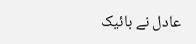عادل نے بائیک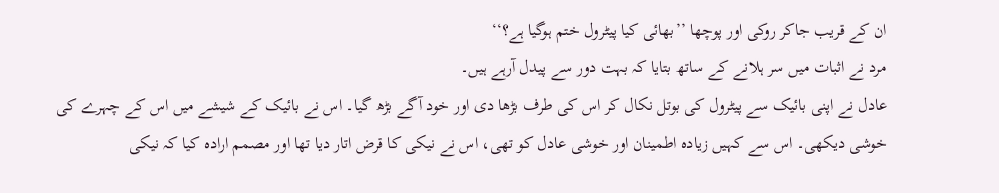ان کے قریب جاکر روکی اور پوچھا ’’بھائی کیا پیٹرول ختم ہوگیا ہے؟‘‘
مرد نے اثبات میں سر ہلانے کے ساتھ بتایا کہ بہت دور سے پیدل آرہے ہیں۔
عادل نے اپنی بائیک سے پیٹرول کی بوتل نکال کر اس کی طرف بڑھا دی اور خود آگے بڑھ گیا۔ اس نے بائیک کے شیشے میں اس کے چہرے کی خوشی دیکھی۔ اس سے کہیں زیادہ اطمینان اور خوشی عادل کو تھی، اس نے نیکی کا قرض اتار دیا تھا اور مصمم ارادہ کیا کہ نیکی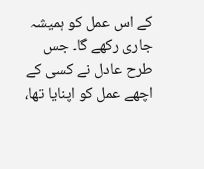کے اس عمل کو ہمیشہ جاری رکھے گا۔ جس طرح عادل نے کسی کے اچھے عمل کو اپنایا تھا،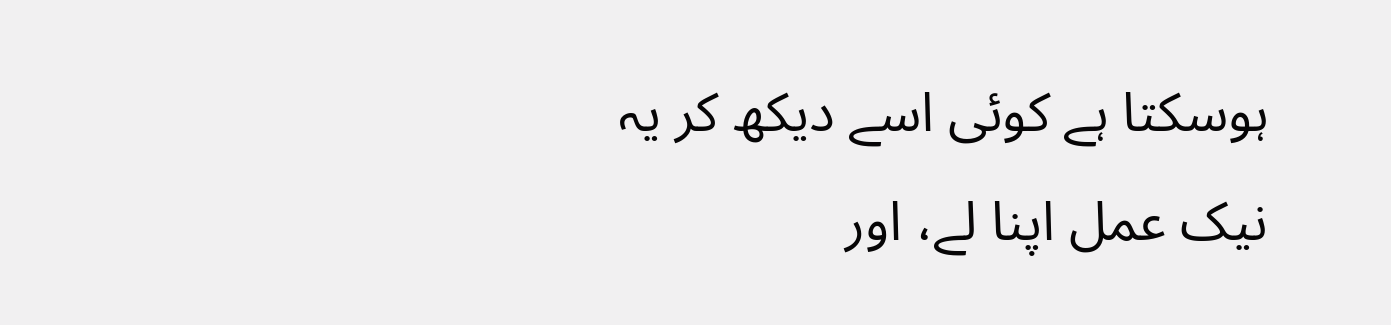ہوسکتا ہے کوئی اسے دیکھ کر یہ نیک عمل اپنا لے، اور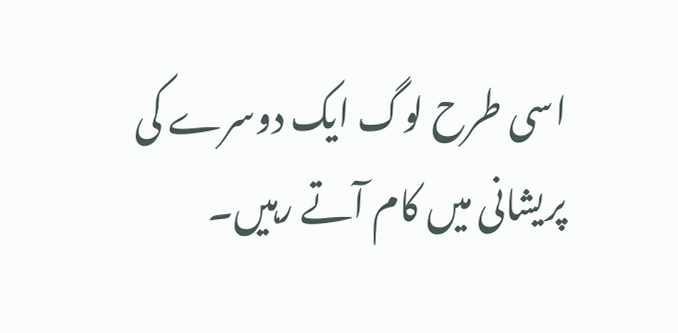اسی طرح لوگ ایک دوسرے کی پریشانی میں کام آتے رہیں۔